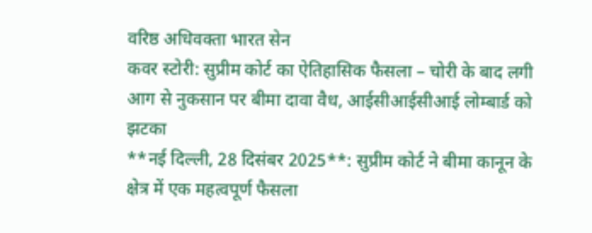वरिष्ठ अधिवक्ता भारत सेन
कवर स्टोरी: सुप्रीम कोर्ट का ऐतिहासिक फैसला – चोरी के बाद लगी आग से नुकसान पर बीमा दावा वैध, आईसीआईसीआई लोम्बार्ड को झटका
**नई दिल्ली, 28 दिसंबर 2025**: सुप्रीम कोर्ट ने बीमा कानून के क्षेत्र में एक महत्वपूर्ण फैसला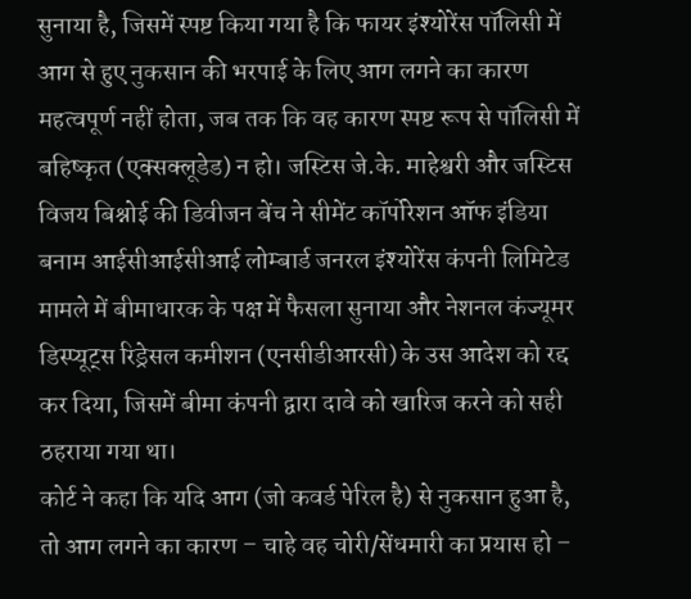सुनाया है, जिसमें स्पष्ट किया गया है कि फायर इंश्योरेंस पॉलिसी में आग से हुए नुकसान की भरपाई के लिए आग लगने का कारण महत्वपूर्ण नहीं होता, जब तक कि वह कारण स्पष्ट रूप से पॉलिसी में बहिष्कृत (एक्सक्लूडेड) न हो। जस्टिस जे.के. माहेश्वरी और जस्टिस विजय बिश्नोई की डिवीजन बेंच ने सीमेंट कॉर्पोरेशन ऑफ इंडिया बनाम आईसीआईसीआई लोम्बार्ड जनरल इंश्योरेंस कंपनी लिमिटेड मामले में बीमाधारक के पक्ष में फैसला सुनाया और नेशनल कंज्यूमर डिस्प्यूट्स रिड्रेसल कमीशन (एनसीडीआरसी) के उस आदेश को रद्द कर दिया, जिसमें बीमा कंपनी द्वारा दावे को खारिज करने को सही ठहराया गया था।
कोर्ट ने कहा कि यदि आग (जो कवर्ड पेरिल है) से नुकसान हुआ है, तो आग लगने का कारण – चाहे वह चोरी/सेंधमारी का प्रयास हो –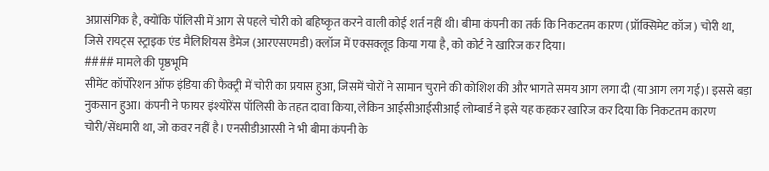अप्रासंगिक है, क्योंकि पॉलिसी में आग से पहले चोरी को बहिष्कृत करने वाली कोई शर्त नहीं थी। बीमा कंपनी का तर्क कि निकटतम कारण (प्रॉक्सिमेट कॉज) चोरी था, जिसे रायट्स स्ट्राइक एंड मैलिशियस डैमेज (आरएसएमडी) क्लॉज में एक्सक्लूड किया गया है, को कोर्ट ने खारिज कर दिया।
#### मामले की पृष्ठभूमि
सीमेंट कॉर्पोरेशन ऑफ इंडिया की फैक्ट्री में चोरी का प्रयास हुआ, जिसमें चोरों ने सामान चुराने की कोशिश की और भागते समय आग लगा दी (या आग लग गई)। इससे बड़ा नुकसान हुआ। कंपनी ने फायर इंश्योरेंस पॉलिसी के तहत दावा किया, लेकिन आईसीआईसीआई लोम्बार्ड ने इसे यह कहकर खारिज कर दिया कि निकटतम कारण चोरी/सेंधमारी था, जो कवर नहीं है। एनसीडीआरसी ने भी बीमा कंपनी के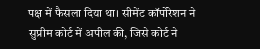पक्ष में फैसला दिया था। सीमेंट कॉर्पोरेशन ने सुप्रीम कोर्ट में अपील की, जिसे कोर्ट ने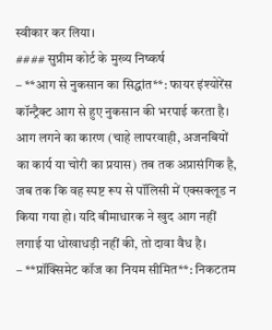स्वीकार कर लिया।
#### सुप्रीम कोर्ट के मुख्य निष्कर्ष
– **आग से नुकसान का सिद्धांत**: फायर इंश्योरेंस कॉन्ट्रैक्ट आग से हुए नुकसान की भरपाई करता है। आग लगने का कारण (चाहे लापरवाही, अजनबियों का कार्य या चोरी का प्रयास) तब तक अप्रासंगिक है, जब तक कि वह स्पष्ट रूप से पॉलिसी में एक्सक्लूड न किया गया हो। यदि बीमाधारक ने खुद आग नहीं लगाई या धोखाधड़ी नहीं की, तो दावा वैध है।
– **प्रॉक्सिमेट कॉज का नियम सीमित**: निकटतम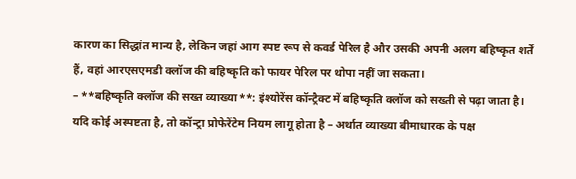कारण का सिद्धांत मान्य है, लेकिन जहां आग स्पष्ट रूप से कवर्ड पेरिल है और उसकी अपनी अलग बहिष्कृत शर्तें हैं, वहां आरएसएमडी क्लॉज की बहिष्कृति को फायर पेरिल पर थोपा नहीं जा सकता।
– **बहिष्कृति क्लॉज की सख्त व्याख्या**: इंश्योरेंस कॉन्ट्रैक्ट में बहिष्कृति क्लॉज को सख्ती से पढ़ा जाता है। यदि कोई अस्पष्टता है, तो कॉन्ट्रा प्रोफेरेंटेम नियम लागू होता है – अर्थात व्याख्या बीमाधारक के पक्ष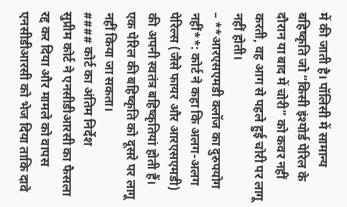में की जाती है। पॉलिसी में सामान्य बहिष्कृति जो “किसी इंश्योर्ड पेरिल के दौरान या बाद में चोरी” को कवर नहीं करती, वह आग से पहले हुई चोरी पर लागू नहीं होती।
– **आरएसएमडी क्लॉज का दुरुपयोग नहीं**: कोर्ट ने कहा कि अलग-अलग पेरिल्स (जैसे फायर और आरएसएमडी) की अपनी स्वतंत्र बहिष्कृतियां होती हैं। एक पेरिल की बहिष्कृति को दूसरे पर लागू नहीं किया जा सकता।
#### कोर्ट का अंतिम निर्देश
सुप्रीम कोर्ट ने एनसीडीआरसी का फैसला रद्द कर दिया और मामले को वापस एनसीडीआरसी को भेज दिया ताकि दावे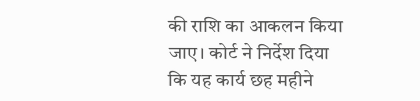की राशि का आकलन किया जाए। कोर्ट ने निर्देश दिया कि यह कार्य छह महीने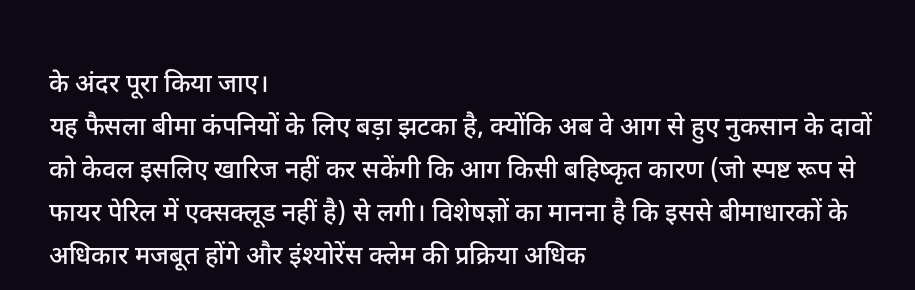के अंदर पूरा किया जाए।
यह फैसला बीमा कंपनियों के लिए बड़ा झटका है, क्योंकि अब वे आग से हुए नुकसान के दावों को केवल इसलिए खारिज नहीं कर सकेंगी कि आग किसी बहिष्कृत कारण (जो स्पष्ट रूप से फायर पेरिल में एक्सक्लूड नहीं है) से लगी। विशेषज्ञों का मानना है कि इससे बीमाधारकों के अधिकार मजबूत होंगे और इंश्योरेंस क्लेम की प्रक्रिया अधिक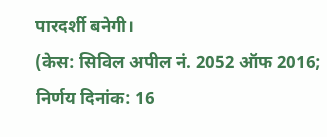पारदर्शी बनेगी।
(केस: सिविल अपील नं. 2052 ऑफ 2016; निर्णय दिनांक: 16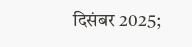दिसंबर 2025;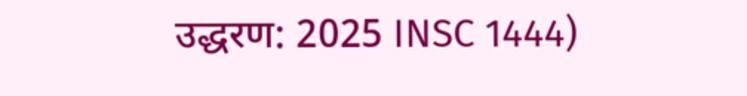उद्धरण: 2025 INSC 1444)